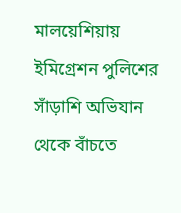মালয়েশিয়ায় ইমিগ্রেশন পুলিশের সাঁড়াশি অভিযান থেকে বাঁচতে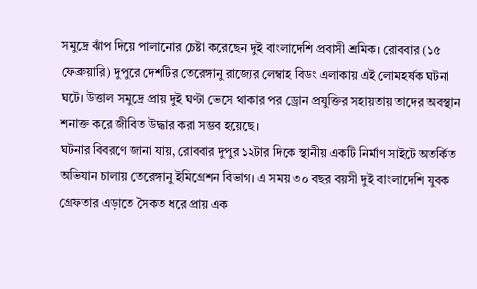সমুদ্রে ঝাঁপ দিয়ে পালানোর চেষ্টা করেছেন দুই বাংলাদেশি প্রবাসী শ্রমিক। রোববার (১৫ ফেব্রুয়ারি) দুপুরে দেশটির তেরেঙ্গানু রাজ্যের লেম্বাহ বিডং এলাকায় এই লোমহর্ষক ঘটনা ঘটে। উত্তাল সমুদ্রে প্রায় দুই ঘণ্টা ভেসে থাকার পর ড্রোন প্রযুক্তির সহায়তায় তাদের অবস্থান শনাক্ত করে জীবিত উদ্ধার করা সম্ভব হয়েছে।
ঘটনার বিবরণে জানা যায়, রোববার দুপুর ১২টার দিকে স্থানীয় একটি নির্মাণ সাইটে অতর্কিত অভিযান চালায় তেরেঙ্গানু ইমিগ্রেশন বিভাগ। এ সময় ৩০ বছর বয়সী দুই বাংলাদেশি যুবক গ্রেফতার এড়াতে সৈকত ধরে প্রায় এক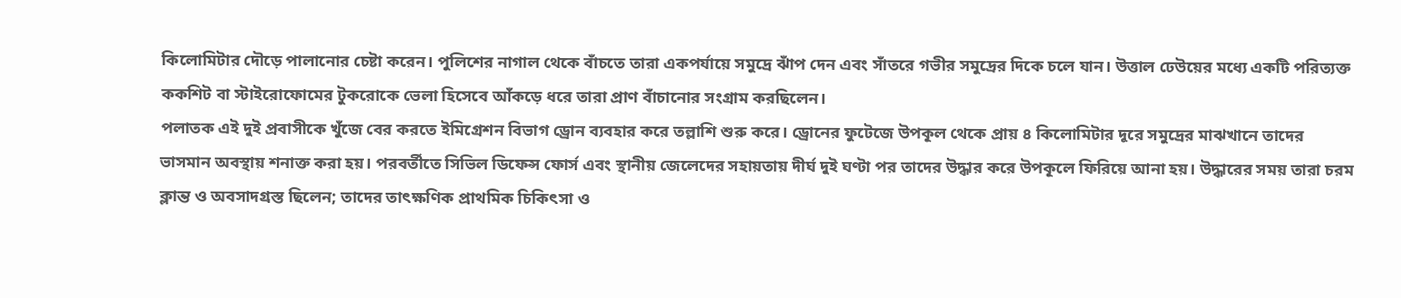কিলোমিটার দৌড়ে পালানোর চেষ্টা করেন। পুলিশের নাগাল থেকে বাঁচতে তারা একপর্যায়ে সমুদ্রে ঝাঁপ দেন এবং সাঁতরে গভীর সমুদ্রের দিকে চলে যান। উত্তাল ঢেউয়ের মধ্যে একটি পরিত্যক্ত ককশিট বা স্টাইরোফোমের টুকরোকে ভেলা হিসেবে আঁকড়ে ধরে তারা প্রাণ বাঁচানোর সংগ্রাম করছিলেন।
পলাতক এই দুই প্রবাসীকে খুঁজে বের করতে ইমিগ্রেশন বিভাগ ড্রোন ব্যবহার করে তল্লাশি শুরু করে। ড্রোনের ফুটেজে উপকূল থেকে প্রায় ৪ কিলোমিটার দূরে সমুদ্রের মাঝখানে তাদের ভাসমান অবস্থায় শনাক্ত করা হয়। পরবর্তীতে সিভিল ডিফেন্স ফোর্স এবং স্থানীয় জেলেদের সহায়তায় দীর্ঘ দুই ঘণ্টা পর তাদের উদ্ধার করে উপকূলে ফিরিয়ে আনা হয়। উদ্ধারের সময় তারা চরম ক্লান্ত ও অবসাদগ্রস্ত ছিলেন; তাদের তাৎক্ষণিক প্রাথমিক চিকিৎসা ও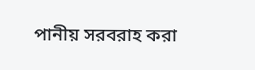পানীয় সরবরাহ করা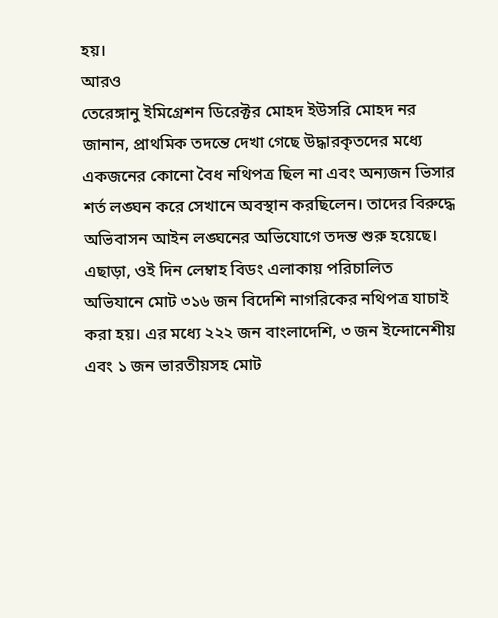হয়।
আরও
তেরেঙ্গানু ইমিগ্রেশন ডিরেক্টর মোহদ ইউসরি মোহদ নর জানান, প্রাথমিক তদন্তে দেখা গেছে উদ্ধারকৃতদের মধ্যে একজনের কোনো বৈধ নথিপত্র ছিল না এবং অন্যজন ভিসার শর্ত লঙ্ঘন করে সেখানে অবস্থান করছিলেন। তাদের বিরুদ্ধে অভিবাসন আইন লঙ্ঘনের অভিযোগে তদন্ত শুরু হয়েছে। এছাড়া, ওই দিন লেম্বাহ বিডং এলাকায় পরিচালিত অভিযানে মোট ৩১৬ জন বিদেশি নাগরিকের নথিপত্র যাচাই করা হয়। এর মধ্যে ২২২ জন বাংলাদেশি, ৩ জন ইন্দোনেশীয় এবং ১ জন ভারতীয়সহ মোট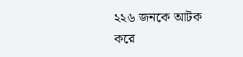২২৬ জনকে আটক করে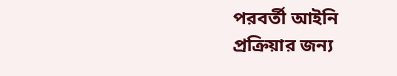পরবর্তী আইনি প্রক্রিয়ার জন্য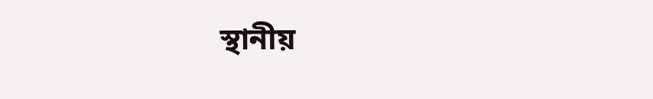স্থানীয়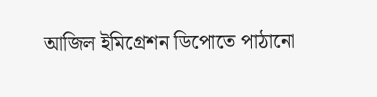আজিল ইমিগ্রেশন ডিপোতে পাঠানো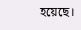হয়েছে।